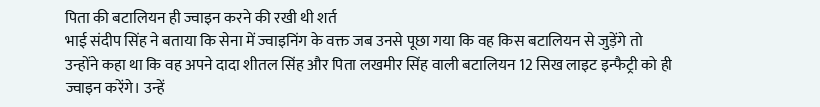पिता की बटालियन ही ज्वाइन करने की रखी थी शर्त
भाई संदीप सिंह ने बताया कि सेना में ज्वाइनिंग के वक्त जब उनसे पूछा गया कि वह किस बटालियन से जुड़ेंगे तो उन्होंने कहा था कि वह अपने दादा शीतल सिंह और पिता लखमीर सिंह वाली बटालियन 12 सिख लाइट इन्फैट्री को ही ज्वाइन करेंगे। उन्हें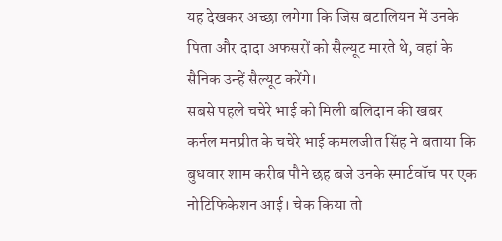यह देखकर अच्छा लगेगा कि जिस बटालियन में उनके पिता और दादा अफसरों को सैल्यूट मारते थे, वहां के सैनिक उन्हें सैल्यूट करेंगे।
सबसे पहले चचेरे भाई को मिली बलिदान की खबर
कर्नल मनप्रीत के चचेरे भाई कमलजीत सिंह ने बताया कि बुधवार शाम करीब पौने छह बजे उनके स्मार्टवॉच पर एक नोटिफिकेशन आई। चेक किया तो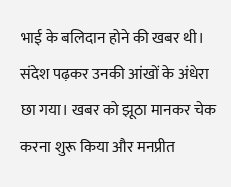भाई के बलिदान होने की खबर थी। संदेश पढ़कर उनकी आंखों के अंधेरा छा गया। खबर को झूठा मानकर चेक करना शुरू किया और मनप्रीत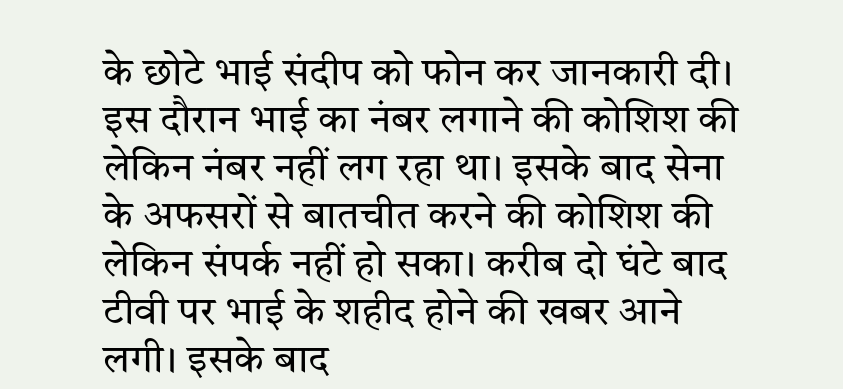के छोटे भाई संदीप को फोन कर जानकारी दी। इस दौरान भाई का नंबर लगाने की कोशिश की लेकिन नंबर नहीं लग रहा था। इसके बाद सेना के अफसरों से बातचीत करने की कोशिश की लेकिन संपर्क नहीं हो सका। करीब दो घंटे बाद टीवी पर भाई के शहीद होने की खबर आने लगी। इसके बाद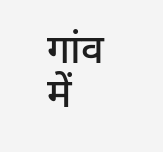गांव में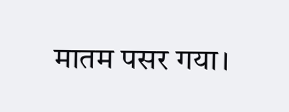मातम पसर गया।